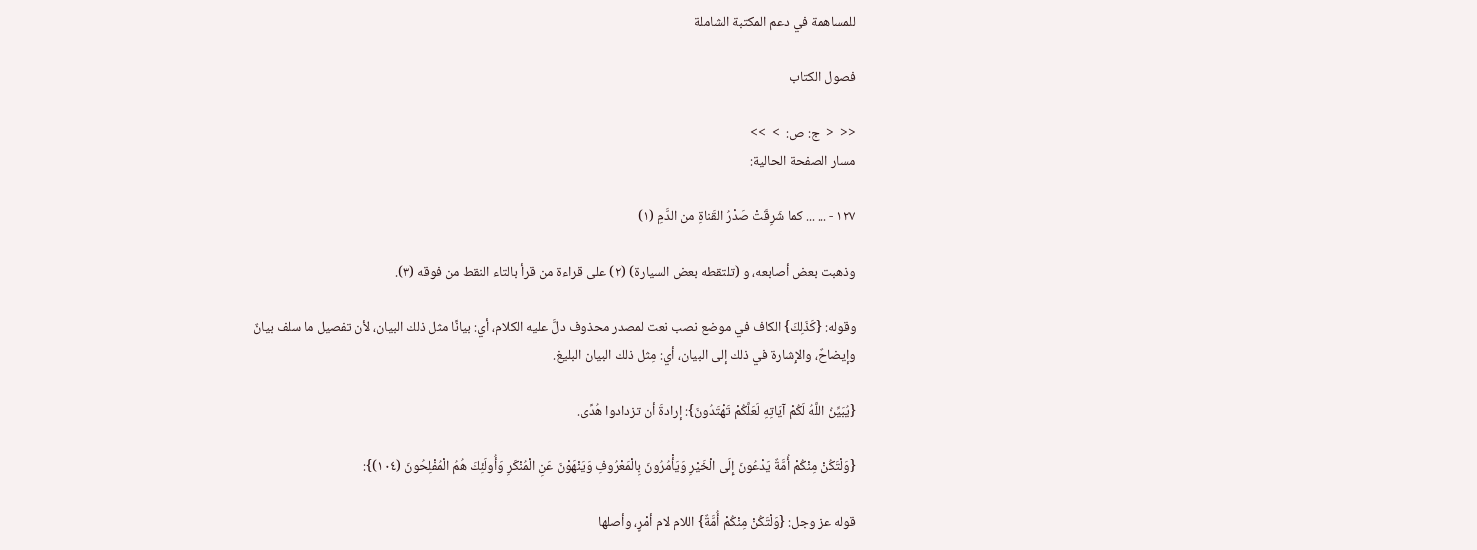للمساهمة في دعم المكتبة الشاملة

فصول الكتاب

<<  <  ج: ص:  >  >>
مسار الصفحة الحالية:

١٢٧ - ... ... كما شَرِقَتْ صَدْرُ القَناةِ من الدَّمِ (١)

وذهبت بعض أصابعه، و (تلتقطه بعض السيارة) (٢) على قراءة من قرأ بالتاء النقط من فوقه (٣).

وقوله: {كَذَلِكَ} الكاف في موضع نصب نعت لمصدر محذوف دلَّ عليه الكلام، أي: بيانًا مثل ذلك البيان، لأن تفصيل ما سلف بيانٌ وإيضاحٌ، والإِشارة في ذلك إلى البيان، أي: مِثل ذلك البيان البليغ.

{يُبَيِّنُ اللَّهُ لَكُمْ آيَاتِهِ لَعَلَّكُمْ تَهْتَدُونَ}: إرادةَ أن تزدادوا هُدًى.

{وَلْتَكُنْ مِنْكُمْ أُمَّةٌ يَدْعُونَ إِلَى الْخَيْرِ وَيَأْمُرُونَ بِالْمَعْرُوفِ وَيَنْهَوْنَ عَنِ الْمُنْكَرِ وَأُولَئِكَ هُمُ الْمُفْلِحُونَ (١٠٤)}:

قوله عز وجل: {وَلْتَكُنْ مِنْكُمْ أُمَّةٌ} اللام لام أمْرٍ، وأصلها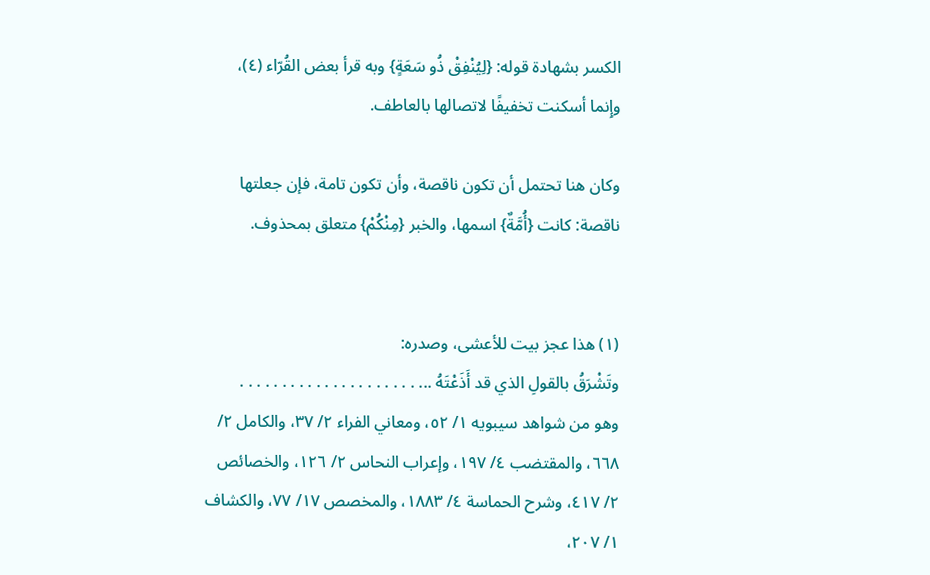الكسر بشهادة قوله: {لِيُنْفِقْ ذُو سَعَةٍ} وبه قرأ بعض القُرّاء (٤)، وإِنما أسكنت تخفيفًا لاتصالها بالعاطف.

وكان هنا تحتمل أن تكون ناقصة، وأن تكون تامة، فإن جعلتها ناقصة: كانت {أُمَّةٌ} اسمها، والخبر {مِنْكُمْ} متعلق بمحذوف.


(١) هذا عجز بيت للأعشى، وصدره:
وتَشْرَقُ بالقولِ الذي قد أَذَعْتَهُ ... . . . . . . . . . . . . . . . . . . . . .
وهو من شواهد سيبويه ١/ ٥٢، ومعاني الفراء ٢/ ٣٧، والكامل ٢/ ٦٦٨، والمقتضب ٤/ ١٩٧، وإعراب النحاس ٢/ ١٢٦، والخصائص ٢/ ٤١٧، وشرح الحماسة ٤/ ١٨٨٣، والمخصص ١٧/ ٧٧، والكشاف ١/ ٢٠٧،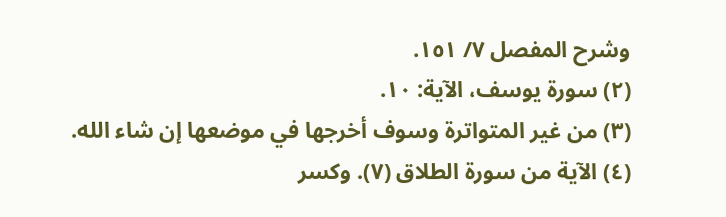وشرح المفصل ٧/ ١٥١.
(٢) سورة يوسف، الآية: ١٠.
(٣) من غير المتواترة وسوف أخرجها في موضعها إن شاء الله.
(٤) الآية من سورة الطلاق (٧). وكسر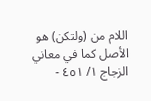اللام من (ولتكن) هو الأصل كما في معاني الزجاج ١/ ٤٥١ -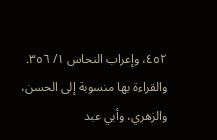٤٥٢، وإعراب النحاس ١/ ٣٥٦. والقراءة بها منسوبة إلى الحسن، والزهري، وأبي عبد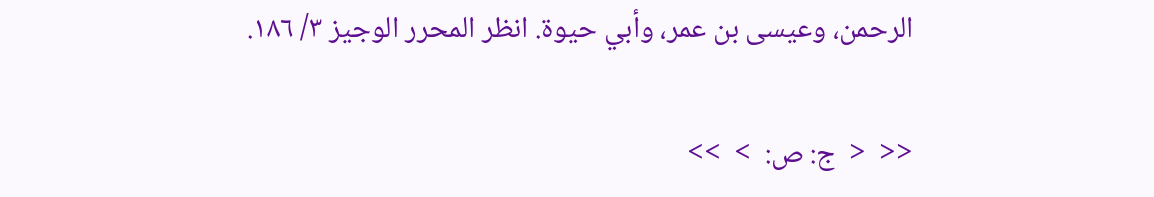الرحمن، وعيسى بن عمر، وأبي حيوة. انظر المحرر الوجيز ٣/ ١٨٦.

<<  <  ج: ص:  >  >>